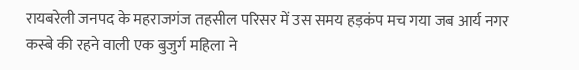रायबरेली जनपद के महराजगंज तहसील परिसर में उस समय हड़कंप मच गया जब आर्य नगर कस्बे की रहने वाली एक बुजुर्ग महिला ने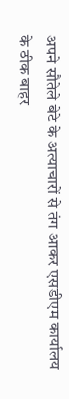अपने सौतेले बेटे के अत्याचारों से तंग आकर एसडीएम कार्यालय के ठीक बाहर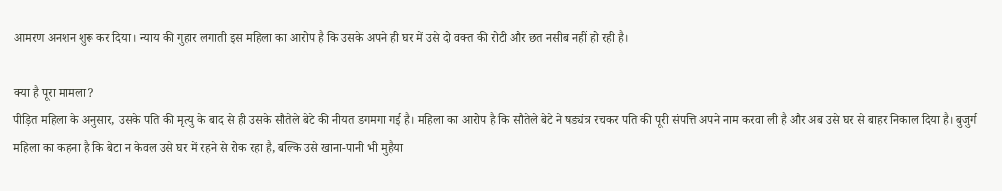आमरण अनशन शुरू कर दिया। न्याय की गुहार लगाती इस महिला का आरोप है कि उसके अपने ही घर में उसे दो वक्त की रोटी और छत नसीब नहीं हो रही है।

क्या है पूरा मामला?
पीड़ित महिला के अनुसार, उसके पति की मृत्यु के बाद से ही उसके सौतेले बेटे की नीयत डगमगा गई है। महिला का आरोप है कि सौतेले बेटे ने षड्यंत्र रचकर पति की पूरी संपत्ति अपने नाम करवा ली है और अब उसे घर से बाहर निकाल दिया है। बुजुर्ग महिला का कहना है कि बेटा न केवल उसे घर में रहने से रोक रहा है, बल्कि उसे खाना-पानी भी मुहैया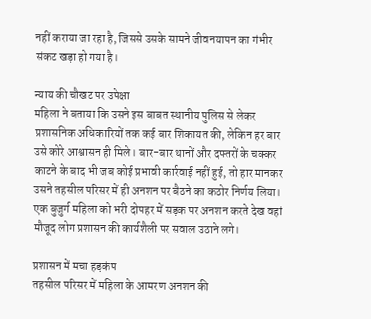नहीं कराया जा रहा है, जिससे उसके सामने जीवनयापन का गंभीर संकट खड़ा हो गया है।

न्याय की चौखट पर उपेक्षा
महिला ने बताया कि उसने इस बाबत स्थानीय पुलिस से लेकर प्रशासनिक अधिकारियों तक कई बार शिकायत की, लेकिन हर बार उसे कोरे आश्वासन ही मिले। बार-बार थानों और दफ्तरों के चक्कर काटने के बाद भी जब कोई प्रभावी कार्रवाई नहीं हुई, तो हार मानकर उसने तहसील परिसर में ही अनशन पर बैठने का कठोर निर्णय लिया। एक बुजुर्ग महिला को भरी दोपहर में सड़क पर अनशन करते देख वहां मौजूद लोग प्रशासन की कार्यशैली पर सवाल उठाने लगे।

प्रशासन में मचा हड़कंप
तहसील परिसर में महिला के आमरण अनशन की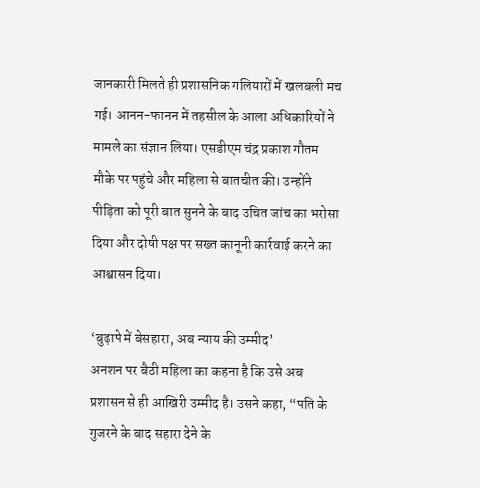जानकारी मिलते ही प्रशासनिक गलियारों में खलबली मच गई। आनन-फानन में तहसील के आला अधिकारियों ने मामले का संज्ञान लिया। एसडीएम चंद्र प्रकाश गौतम मौके पर पहुंचे और महिला से बातचीत की। उन्होंने पीड़िता को पूरी बात सुनने के बाद उचित जांच का भरोसा दिया और दोषी पक्ष पर सख्त कानूनी कार्रवाई करने का आश्वासन दिया।

‘बुढ़ापे में बेसहारा, अब न्याय की उम्मीद’
अनशन पर बैठी महिला का कहना है कि उसे अब प्रशासन से ही आखिरी उम्मीद है। उसने कहा, “पति के गुजरने के बाद सहारा देने के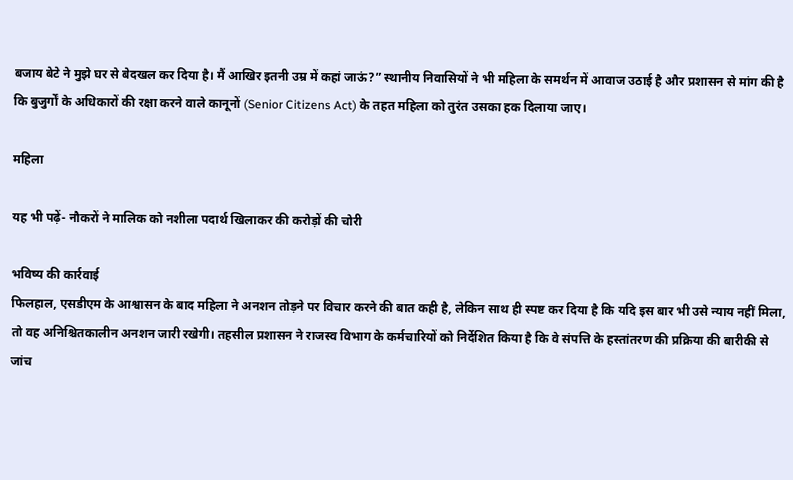बजाय बेटे ने मुझे घर से बेदखल कर दिया है। मैं आखिर इतनी उम्र में कहां जाऊं?” स्थानीय निवासियों ने भी महिला के समर्थन में आवाज उठाई है और प्रशासन से मांग की है कि बुजुर्गों के अधिकारों की रक्षा करने वाले कानूनों (Senior Citizens Act) के तहत महिला को तुरंत उसका हक दिलाया जाए।

महिला

यह भी पढ़ें- नौकरों ने मालिक को नशीला पदार्थ खिलाकर की करोड़ों की चोरी

भविष्य की कार्रवाई
फिलहाल, एसडीएम के आश्वासन के बाद महिला ने अनशन तोड़ने पर विचार करने की बात कही है, लेकिन साथ ही स्पष्ट कर दिया है कि यदि इस बार भी उसे न्याय नहीं मिला, तो वह अनिश्चितकालीन अनशन जारी रखेगी। तहसील प्रशासन ने राजस्व विभाग के कर्मचारियों को निर्देशित किया है कि वे संपत्ति के हस्तांतरण की प्रक्रिया की बारीकी से जांच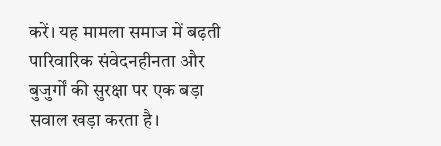करें। यह मामला समाज में बढ़ती पारिवारिक संवेदनहीनता और बुजुर्गों की सुरक्षा पर एक बड़ा सवाल खड़ा करता है।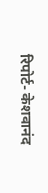रिपोर्ट- केशवानंद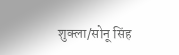शुक्ला/सोनू सिंह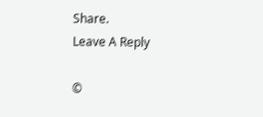Share.
Leave A Reply

©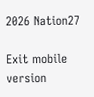2026 Nation27

Exit mobile version